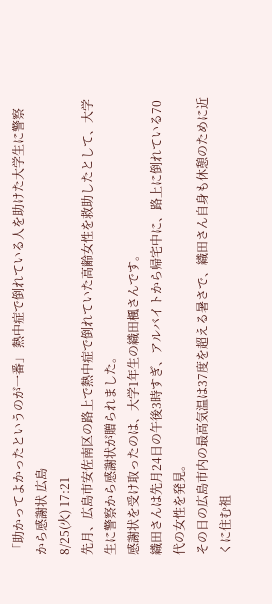「助かってよかったというのが一番」 熱中症で倒れている人を助けた大学生に警察から感謝状 広島
8/25(火) 17:21
先月、広島市安佐南区の路上で熱中症で倒れていた高齢女性を救助したとして、大学生に警察から感謝状が贈られました。
感謝状を受け取ったのは、大学1年生の織田楓さんです。
織田さんは先月24日の午後3時すぎ、アルバイトから帰宅中に、路上に倒れている70代の女性を発見。
その日の広島市内の最高気温は37度を超える暑さで、織田さん自身も休憩のために近くに住む祖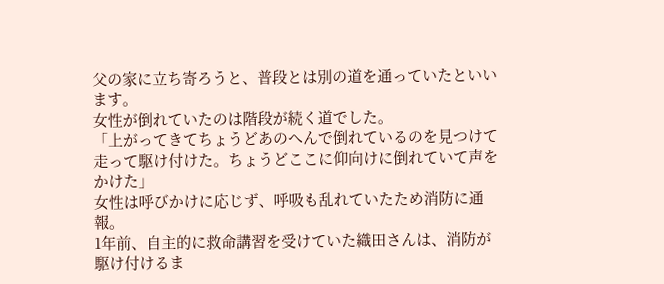父の家に立ち寄ろうと、普段とは別の道を通っていたといいます。
女性が倒れていたのは階段が続く道でした。
「上がってきてちょうどあのへんで倒れているのを見つけて走って駆け付けた。ちょうどここに仰向けに倒れていて声をかけた」
女性は呼びかけに応じず、呼吸も乱れていたため消防に通報。
1年前、自主的に救命講習を受けていた織田さんは、消防が駆け付けるま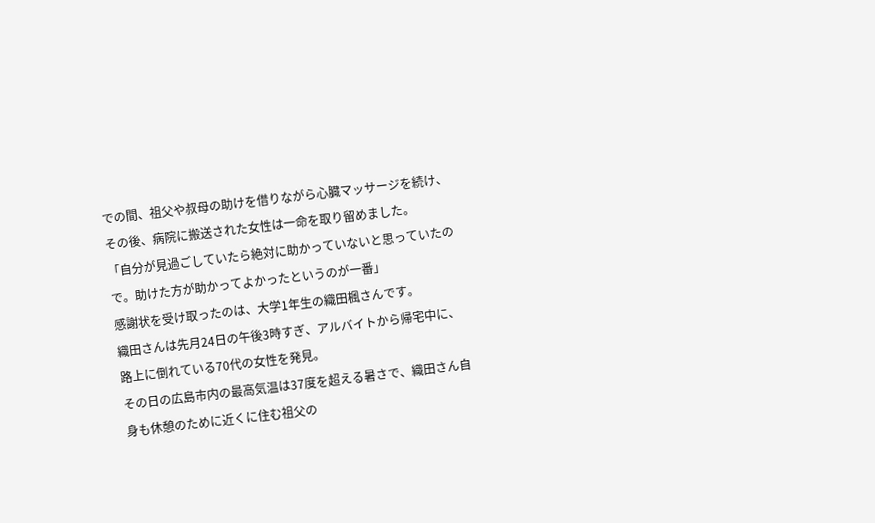での間、祖父や叔母の助けを借りながら心臓マッサージを続け、その後、病院に搬送された女性は一命を取り留めました。
「自分が見過ごしていたら絶対に助かっていないと思っていたので。助けた方が助かってよかったというのが一番」
感謝状を受け取ったのは、大学1年生の織田楓さんです。
織田さんは先月24日の午後3時すぎ、アルバイトから帰宅中に、路上に倒れている70代の女性を発見。
その日の広島市内の最高気温は37度を超える暑さで、織田さん自身も休憩のために近くに住む祖父の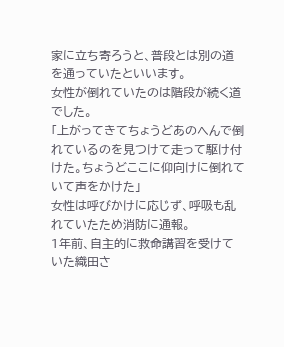家に立ち寄ろうと、普段とは別の道を通っていたといいます。
女性が倒れていたのは階段が続く道でした。
「上がってきてちょうどあのへんで倒れているのを見つけて走って駆け付けた。ちょうどここに仰向けに倒れていて声をかけた」
女性は呼びかけに応じず、呼吸も乱れていたため消防に通報。
1年前、自主的に救命講習を受けていた織田さ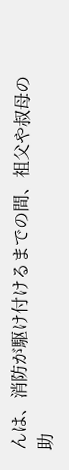んは、消防が駆け付けるまでの間、祖父や叔母の助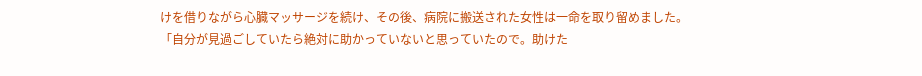けを借りながら心臓マッサージを続け、その後、病院に搬送された女性は一命を取り留めました。
「自分が見過ごしていたら絶対に助かっていないと思っていたので。助けた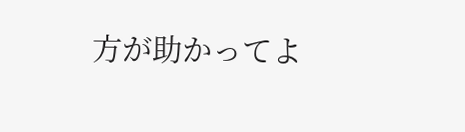方が助かってよ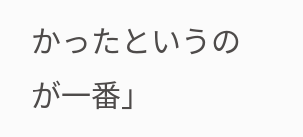かったというのが一番」